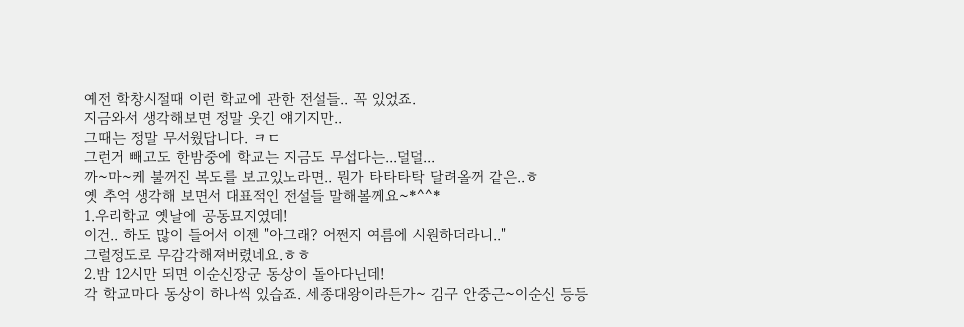예전 학창시절때 이런 학교에 관한 전설들.. 꼭 있었죠.
지금와서 생각해보면 정말 웃긴 얘기지만..
그때는 정말 무서웠답니다. ㅋㄷ
그런거 빼고도 한밤중에 학교는 지금도 무섭다는...덜덜...
까~마~케 불꺼진 복도를 보고있노라면.. 뭔가 타타타탁 달려올꺼 같은..ㅎ
옛 추억 생각해 보면서 대표적인 전설들 말해볼께요~*^^*
1.우리학교 옛날에 공동묘지였데!
이건.. 하도 많이 들어서 이젠 "아그래? 어쩐지 여름에 시원하더라니.."
그럴정도로 무감각해져버렸네요.ㅎㅎ
2.밤 12시만 되면 이순신장군 동상이 돌아다닌데!
각 학교마다 동상이 하나씩 있습죠. 세종대왕이라든가~ 김구 안중근~이순신 등등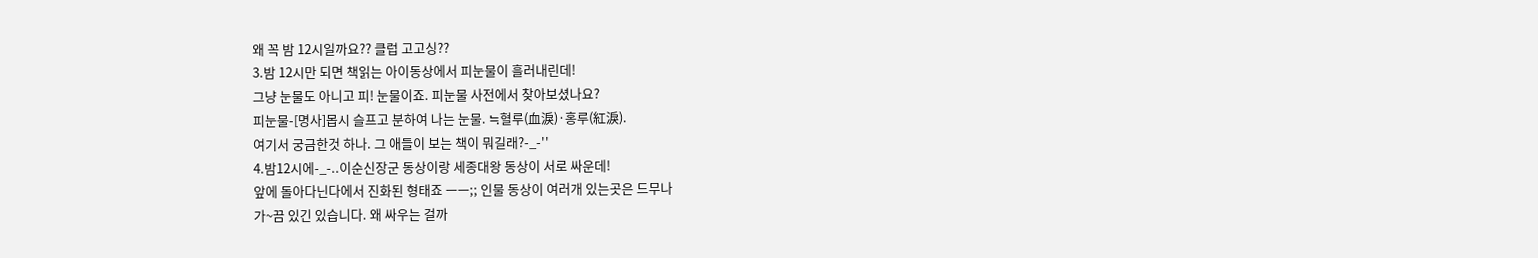왜 꼭 밤 12시일까요?? 클럽 고고싱??
3.밤 12시만 되면 책읽는 아이동상에서 피눈물이 흘러내린데!
그냥 눈물도 아니고 피! 눈물이죠. 피눈물 사전에서 찾아보셨나요?
피눈물-[명사]몹시 슬프고 분하여 나는 눈물. ≒혈루(血淚)·홍루(紅淚).
여기서 궁금한것 하나. 그 애들이 보는 책이 뭐길래?-_-''
4.밤12시에-_-..이순신장군 동상이랑 세종대왕 동상이 서로 싸운데!
앞에 돌아다닌다에서 진화된 형태죠 ㅡㅡ;; 인물 동상이 여러개 있는곳은 드무나
가~끔 있긴 있습니다. 왜 싸우는 걸까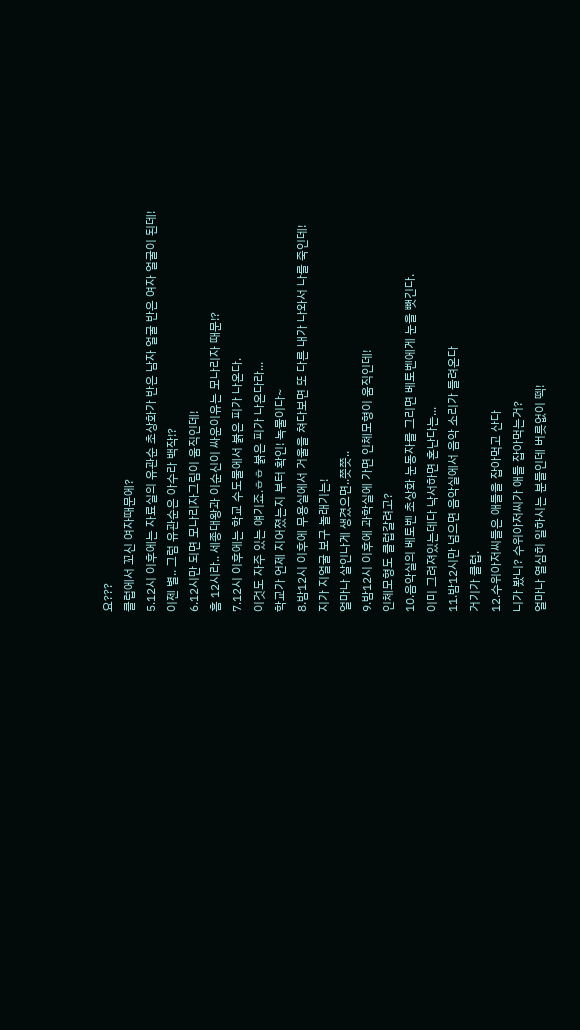요???
클럽에서 꼬신 여자때문에?
5.12시 이후에는 자료실의 유관순 초상화가 반은 남자 얼굴 반은 여자 얼굴이 된데!
이젠 별.. 그럼 유관순은 아수라 백작!?
6.12시만 되면 모나리자그림이 움직인데!
흠 12시라.. 세종대왕과 이순신이 싸운이유는 모나리자 때문!?
7.12시 이후에는 학교 수도물에서 붉은 피가 나온다.
이것도 자주 있는 얘기죠.ㅎㅎ 붉은 피가 나온다라...
학교가 언제 지어졌는지 부터 확인! 녹물이다~
8.밤12시 이후에 무용실에서 거울을 쳐다보면 또 다른 내가 나와서 나를 죽인데!
지가 지얼굴 보구 놀래기는!
얼마나 살인나게 생겼으면..쯧쯧..
9.밤12시 이후에 과학실에 가면 인체모형이 움직인데!
인체모형도 클럽갈려고?
10.음악실의 베토벤 초상화 눈동자를 그리면 베토벤에게 눈을 뺏긴다.
이미 그려져있는데다 낙서하면 혼난다는...
11.밤12시만 넘으면 음악실에서 음악 소리가 들려온다
거기가 클럽.
12.수위아저씨들은 애들을 잡아먹고 산다
니가 봤니? 수위아저씨가 애들 잡아먹는거?
얼마나 열심히 일하시는 분들인데 버릇없이 떽!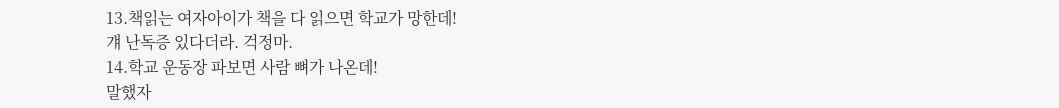13.책읽는 여자아이가 책을 다 읽으면 학교가 망한데!
걔 난독증 있다더라. 걱정마.
14.학교 운동장 파보면 사람 뼈가 나온데!
말했자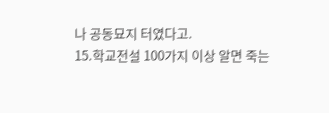나 공동묘지 터였다고.
15.학교전설 100가지 이상 알면 죽는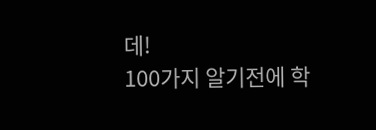데!
100가지 알기전에 학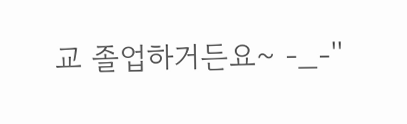교 졸업하거든요~ -_-''